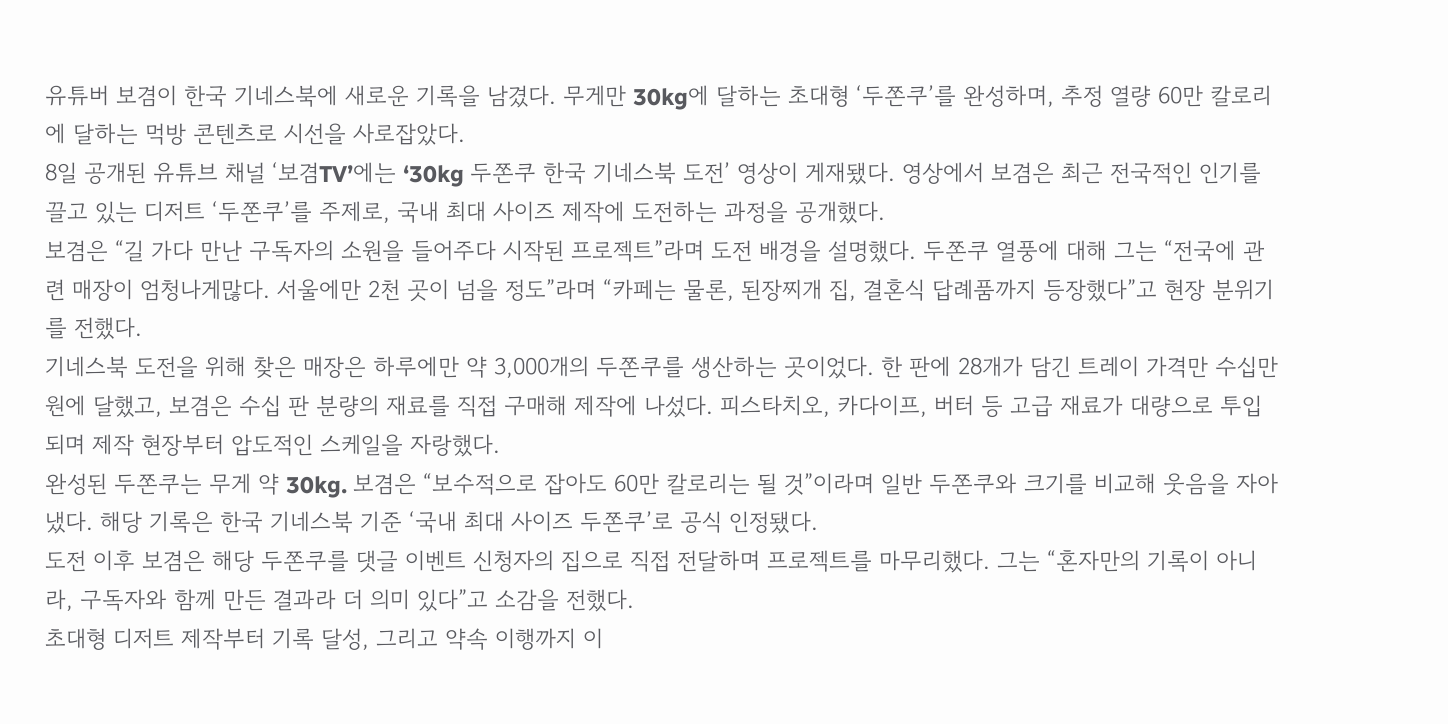유튜버 보겸이 한국 기네스북에 새로운 기록을 남겼다. 무게만 30kg에 달하는 초대형 ‘두쫀쿠’를 완성하며, 추정 열량 60만 칼로리에 달하는 먹방 콘텐츠로 시선을 사로잡았다.
8일 공개된 유튜브 채널 ‘보겸TV’에는 ‘30kg 두쫀쿠 한국 기네스북 도전’ 영상이 게재됐다. 영상에서 보겸은 최근 전국적인 인기를 끌고 있는 디저트 ‘두쫀쿠’를 주제로, 국내 최대 사이즈 제작에 도전하는 과정을 공개했다.
보겸은 “길 가다 만난 구독자의 소원을 들어주다 시작된 프로젝트”라며 도전 배경을 설명했다. 두쫀쿠 열풍에 대해 그는 “전국에 관련 매장이 엄청나게많다. 서울에만 2천 곳이 넘을 정도”라며 “카페는 물론, 된장찌개 집, 결혼식 답례품까지 등장했다”고 현장 분위기를 전했다.
기네스북 도전을 위해 찾은 매장은 하루에만 약 3,000개의 두쫀쿠를 생산하는 곳이었다. 한 판에 28개가 담긴 트레이 가격만 수십만 원에 달했고, 보겸은 수십 판 분량의 재료를 직접 구매해 제작에 나섰다. 피스타치오, 카다이프, 버터 등 고급 재료가 대량으로 투입되며 제작 현장부터 압도적인 스케일을 자랑했다.
완성된 두쫀쿠는 무게 약 30kg. 보겸은 “보수적으로 잡아도 60만 칼로리는 될 것”이라며 일반 두쫀쿠와 크기를 비교해 웃음을 자아냈다. 해당 기록은 한국 기네스북 기준 ‘국내 최대 사이즈 두쫀쿠’로 공식 인정됐다.
도전 이후 보겸은 해당 두쫀쿠를 댓글 이벤트 신청자의 집으로 직접 전달하며 프로젝트를 마무리했다. 그는 “혼자만의 기록이 아니라, 구독자와 함께 만든 결과라 더 의미 있다”고 소감을 전했다.
초대형 디저트 제작부터 기록 달성, 그리고 약속 이행까지 이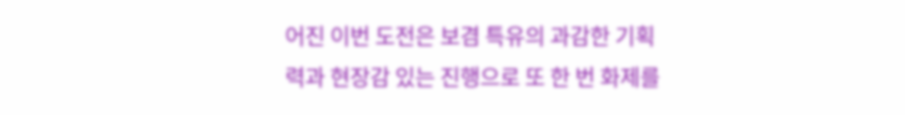어진 이번 도전은 보겸 특유의 과감한 기획력과 현장감 있는 진행으로 또 한 번 화제를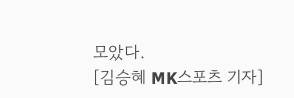모았다.
[김승혜 MK스포츠 기자]